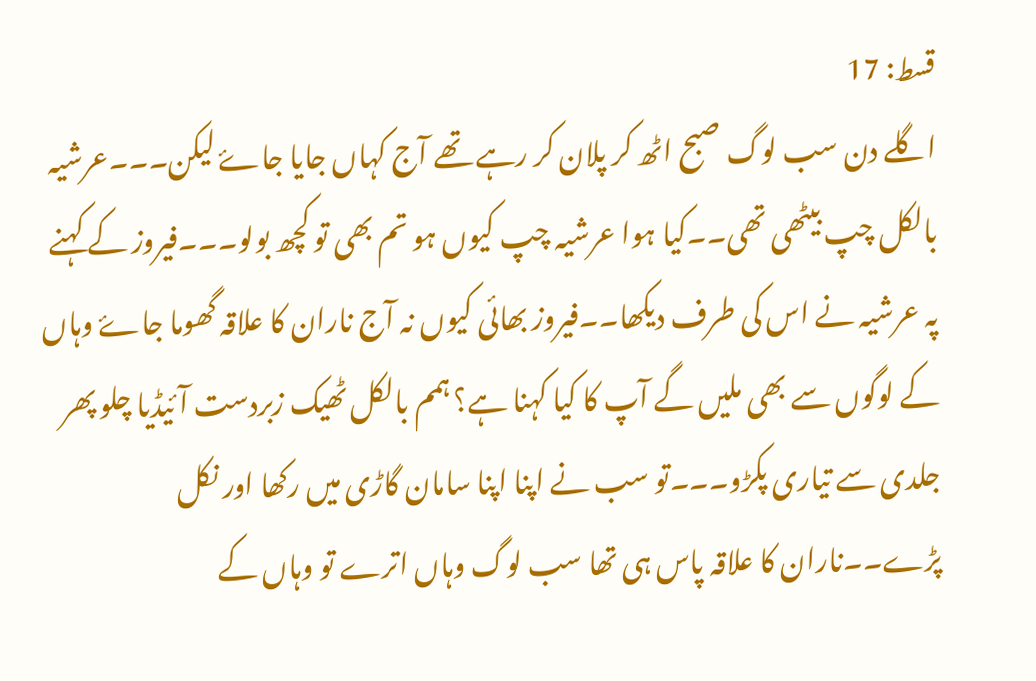قسط: 17
اگلے دن سب لوگ صبح اٹھ کر پلان کر رہے تھے آج کہاں جایا جاۓ لیکن۔۔۔عرشیہ بالکل چپ بیٹھی تھی۔۔کیا ہوا عرشیہ چپ کیوں ہو تم بھی تو کچھ بولو۔۔۔فیروز کے کہنے پہ عرشیہ نے اس کی طرف دیکھا۔۔فیروز بھائی کیوں نہ آج ناران کا علاقہ گھوما جاۓ وہاں کے لوگوں سے بھی ملیں گے آپ کا کیا کہنا ہے؟ ہمم بالکل ٹھیک زبردست آئیڈیا چلو پھر جلدی سے تیاری پکڑو۔۔۔تو سب نے اپنا اپنا سامان گاڑی میں رکھا اور نکل پڑے۔۔ناران کا علاقہ پاس ہی تھا سب لوگ وہاں اترے تو وہاں کے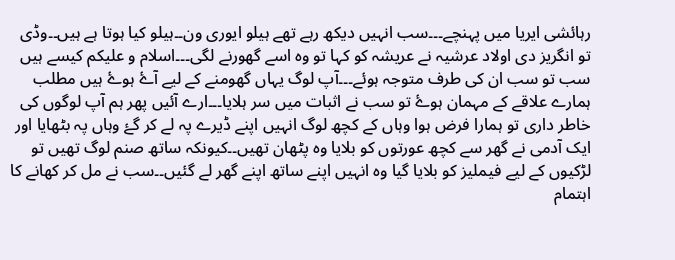رہائشی ایریا میں پہنچے۔۔۔سب انہیں دیکھ رہے تھے ہیلو ایوری ون۔۔ہیلو کیا ہوتا ہے ہیں۔۔وڈی تو انگریز دی اولاد عرشیہ نے عریشہ کو کہا تو وہ اسے گھورنے لگی۔۔۔اسلام و علیکم کیسے ہیں سب تو سب ان کی طرف متوجہ ہوئے۔۔۔آپ لوگ یہاں گھومنے کے لیے آۓ ہوۓ ہیں مطلب ہمارے علاقے کے مہمان ہوۓ تو سب نے اثبات میں سر ہلایا۔۔۔ارے آئیں پھر ہم آپ لوگوں کی خاطر داری تو ہمارا فرض ہوا وہاں کے کچھ لوگ انہیں اپنے ڈیرے پہ لے کر گۓ وہاں پہ بٹھایا اور ایک آدمی نے گھر سے کچھ عورتوں کو بلایا وہ پٹھان تھیں۔۔کیونکہ ساتھ صنم لوگ تھیں تو لڑکیوں کے لیے فیملیز کو بلایا گیا وہ انہیں اپنے ساتھ اپنے گھر لے گئیں۔۔سب نے مل کر کھانے کا اہتمام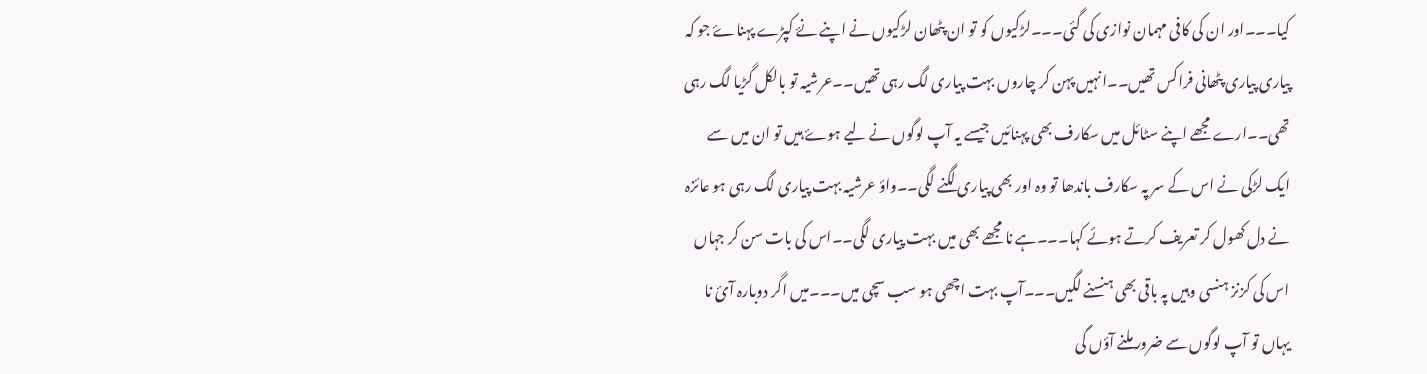کیا۔۔۔اور ان کی کافی مہمان نوازی کی گئی۔۔۔لڑکیوں کو تو ان پٹھان لڑکیوں نے اپنے نۓ کپڑے پہناۓ جو کہ پیاری پیاری پٹھانی فراکس تھیں۔۔انہیں پہن کر چاروں بہت پیاری لگ رہی تھیں۔۔عرشیہ تو بالکل گڑیا لگ رہی تھی۔۔ارے مجھے اپنے سٹائل میں سکارف بھی پہنائیں جیسے یہ آپ لوگوں نے لیے ہوۓ ہیں تو ان میں سے ایک لڑکی نے اس کے سر پہ سکارف باندھا تو وہ اور بھی پیاری لگنے لگی۔۔واؤ عرشیہ بہت پیاری لگ رہی ہو عائزہ نے دل کھول کر تعریف کرتے ہوئے کہا۔۔۔ہے نا مجھے بھی میں بہت پیاری لگی۔۔اس کی بات سن کر جہاں اس کی کزنز ہنسی وہیں پہ باقی بھی ہنسنے لگیں۔۔۔آپ بہت اچھی ہو سب سچی میں۔۔۔میں اگر دوبارہ آئ نا یہاں تو آپ لوگوں سے ضرور ملنے آؤں گی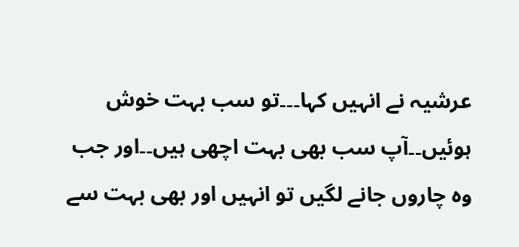عرشیہ نے انہیں کہا۔۔۔تو سب بہت خوش ہوئیں۔۔آپ سب بھی بہت اچھی ہیں۔۔اور جب وہ چاروں جانے لگیں تو انہیں اور بھی بہت سے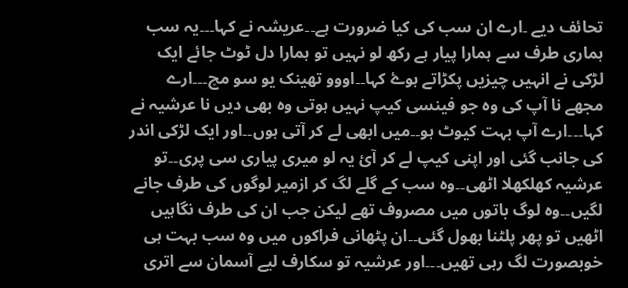تحائف دیے ۔ارے ان سب کی کیا ضرورت ہے۔۔عریشہ نے کہا۔۔۔یہ سب ہماری طرف سے ہمارا پیار ہے رکھ لو نہیں تو ہمارا دل ٹوٹ جائے ایک لڑکی نے انہیں چیزیں پکڑاتے ہوۓ کہا۔۔اووو تھینک یو سو مچ۔۔۔ارے مجھے نا آپ کی وہ جو فینسی کیپ نہیں ہوتی وہ بھی دیں نا عرشیہ نے کہا۔۔۔ارے آپ بہت کیوٹ ہو۔۔میں ابھی لے کر آتی ہوں۔۔اور ایک لڑکی اندر کی جانب گئی اور اپنی کیپ لے کر آئ یہ لو میری پیاری سی پری۔۔تو عرشیہ کھلکھلا اٹھی۔۔وہ سب کے گلے لگ کر ازمیر لوگوں کی طرف جانے لگیں۔۔وہ لوگ باتوں میں مصروف تھے لیکن جب ان کی طرف نگاہیں اٹھیں تو پھر پلٹنا بھول گئی۔۔ان پٹھانی فراکوں میں وہ سب بہت ہی خوبصورت لگ رہی تھیں۔۔۔اور عرشیہ تو سکارف لیے آسمان سے اتری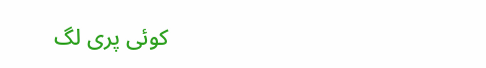کوئی پری لگ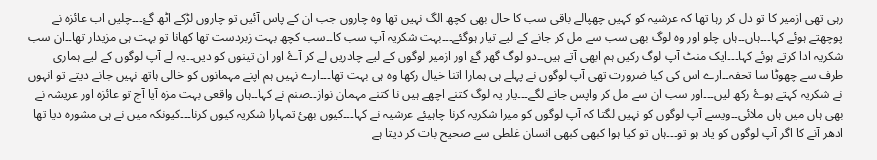رہی تھی ازمیر کا تو دل کر رہا تھا کہ عرشیہ کو کہیں چھپالے باقی سب کا حال بھی کچھ الگ نہیں تھا وہ چاروں جب ان کے پاس آئیں تو چاروں لڑکے اٹھ گۓ۔۔۔چلیں اب عائزہ نے پوچھتے ہوئے کہا۔۔۔ہاں۔۔ہاں چلو اور وہ لوگ بھی سب سے مل کر جانے کے لیے تیار ہوگئے۔۔۔بہت شکریہ آپ سب کا۔۔سب کچھ بہت زبردست تھا کھانا تو بہت ہی مزیدار تھا۔۔ان سب شکریہ ادا کرتے ہوئے کہا۔۔۔ایک منٹ آپ لوگ رکیں ہم ابھی آتے ہیں۔۔دو لوگ گھر گۓ اور ازمیر لوگوں کے لیے چادریں لے کر آۓ اور ان تینوں کو دیں۔۔یہ لے آپ لوگوں کے لیے ہماری طرف سے چھوٹا سا تحفہ۔۔ارے اس کی کیا ضرورت تھی آپ لوگوں نے پہلے ہی ہمارا اتنا خیال رکھا وہ ہی بہت تھا۔۔۔ارے نہیں ہم اپنے مہمانوں کو خالی ہاتھ نہیں جانے دیتے تو انہوں نے شکریہ کہتے ہوۓ رکھ لیں۔۔۔اور سب ان سے مل کر واپس جانے لگے۔۔۔یار یہ لوگ کتنے اچھے ہیں نا کتنے مہمان نواز۔۔صنم نے کہا۔۔ہاں واقعی بہت مزہ آیا آج تو عائزہ اور عریشہ نے بھی ہاں میں ہاں ملائی۔۔ویسے آپ لوگوں کو نہیں لگتا کہ آپ لوگوں کو میرا شکریہ کرنا چاہیئے عرشیہ نے کہا۔۔۔کیوں بھئ تمہارا شکریہ کیوں کرنا۔۔۔کیونکہ میں نے ہی مشورہ دیا تھا ادھر آنے کا اگر آپ لوگوں کو یاد ہو تو۔۔۔ہاں تو کیا ہوا کبھی کبھی انسان غلطی سے صحیح بات کر دیتا ہے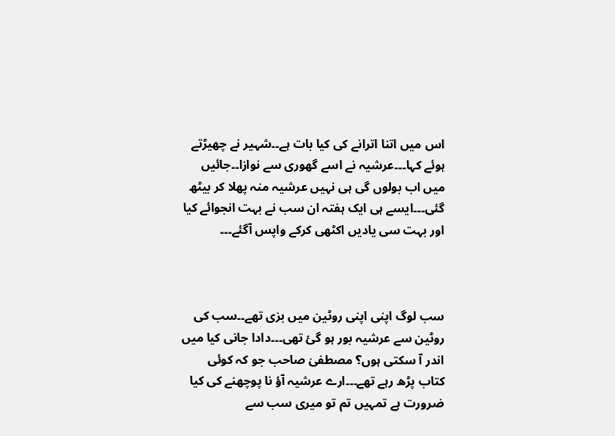اس میں اتنا اترانے کی کیا بات ہے۔۔شہیر نے چھیڑتے ہوئے کہا۔۔۔عرشیہ نے اسے گھوری سے نوازا۔۔جائیں میں اب بولوں گی ہی نہیں عرشیہ منہ پھلا کر بیٹھ گئی۔۔۔ایسے ہی ایک ہفتہ ان سب نے بہت انجوائے کیا اور بہت سی یادیں اکٹھی کرکے واپس آگئے۔۔۔



سب لوگ اپنی اپنی روٹین میں بزی تھے۔۔سب کی روٹین سے عرشیہ بور ہو گئ تھی۔۔۔دادا جانی کیا میں اندر آ سکتی ہوں؟ مصطفیٰ صاحب جو کہ کوئی کتاب پڑھ رہے تھے۔۔۔ارے عرشیہ آؤ نا پوچھنے کی کیا ضرورت ہے تمہیں تم تو میری سب سے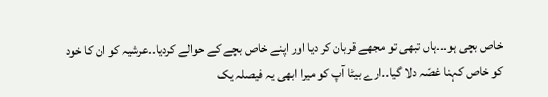خاص بچی ہو۔۔۔ہاں تبھی تو مجھے قربان کر دیا اور اپنے خاص بچے کے حوالے کردیا۔۔عرشیہ کو ان کا خود کو خاص کہنا غصّہ دلا گیا۔۔ارے بیٹا آپ کو میرا ابھی یہ فیصلہ یک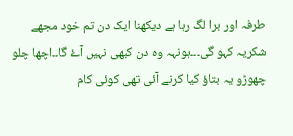طرفہ اور برا لگ رہا ہے دیکھنا ایک دن تم خود مجھے شکریہ کہو گی۔۔۔ہونہہ وہ دن کبھی نہیں آۓ گا۔۔اچھا چلو چھوڑو یہ بتاؤ کیا کرنے آئی تھی کوئی کام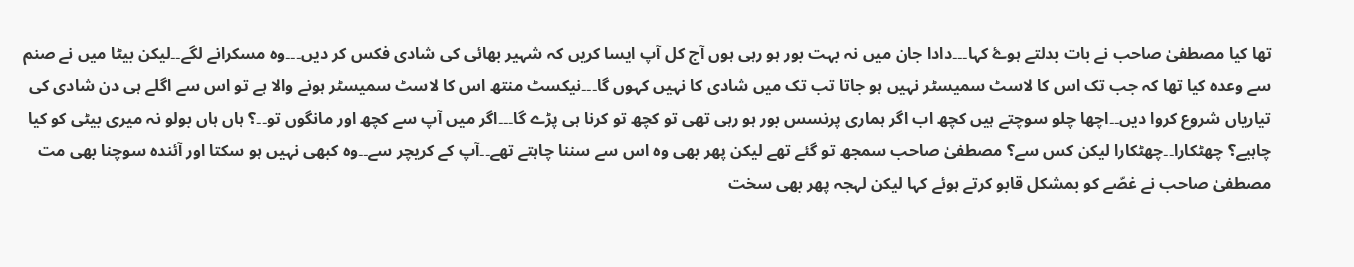تھا کیا مصطفیٰ صاحب نے بات بدلتے ہوۓ کہا۔۔۔دادا جان میں نہ بہت بور ہو رہی ہوں آج کل آپ ایسا کریں کہ شہیر بھائی کی شادی فکس کر دیں۔۔۔وہ مسکرانے لگے۔۔لیکن بیٹا میں نے صنم سے وعدہ کیا تھا کہ جب تک اس کا لاسٹ سمیسٹر نہیں ہو جاتا تب تک میں شادی کا نہیں کہوں گا۔۔۔نیکسٹ منتھ اس کا لاسٹ سمیسٹر ہونے والا ہے تو اس سے اگلے ہی دن شادی کی تیاریاں شروع کروا دیں۔۔اچھا چلو سوچتے ہیں کچھ اب اگر ہماری پرنسس بور ہو رہی تھی تو کچھ تو کرنا ہی پڑے گا۔۔۔اگر میں آپ سے کچھ اور مانگوں تو۔۔؟ ہاں ہاں بولو نہ میری بیٹی کو کیا چاہیے؟ چھٹکارا۔۔چھٹکارا لیکن کس سے؟ مصطفیٰ صاحب سمجھ تو گئے تھے لیکن پھر بھی وہ اس سے سننا چاہتے تھے۔۔آپ کے کریچر سے۔۔وہ کبھی نہیں ہو سکتا اور آئندہ سوچنا بھی مت مصطفیٰ صاحب نے غصّے کو بمشکل قابو کرتے ہوئے کہا لیکن لہجہ پھر بھی سخت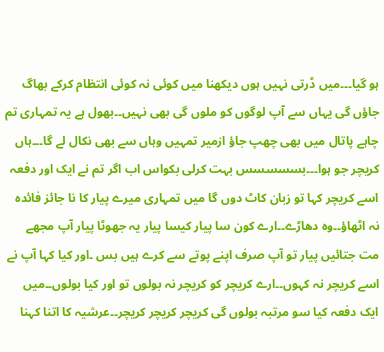ہو گیا۔۔۔میں ڈرتی نہیں ہوں دیکھنا میں کوئی نہ کوئی انتظام کرکے بھاگ جاؤں گی یہاں سے آپ لوگوں کو ملوں گی بھی نہیں۔۔بھول ہے یہ تمہاری تم چاہے پاتال میں بھی چھپ جاؤ ازمیر تمہیں وہاں سے بھی نکال لے گا۔۔۔ہاں کریچر جو ہوا۔۔۔بسسسسس بہت کرلی بکواس اب اگر تم نے ایک اور دفعہ اسے کریچر کہا تو زبان کاٹ دوں گا میں تمہاری میرے پیار کا نا جائز فائدہ نہ اٹھاؤ۔۔وہ دھاڑے۔۔ارے کون سا پیار کیسا پیار یہ جھوٹا پیار آپ مجھے مت جتائیں پیار تو آپ صرف اپنے پوتے سے کرے ہیں بس ۔اور کیا کہا آپ نے اسے کریچر نہ کہوں۔۔ارے کریچر کو کریچر نہ بولوں تو اور کیا بولوں۔۔میں ایک دفعہ کیا سو مرتبہ بولوں گی کریچر کریچر کریچر۔۔عرشیہ کا اتنا کہنا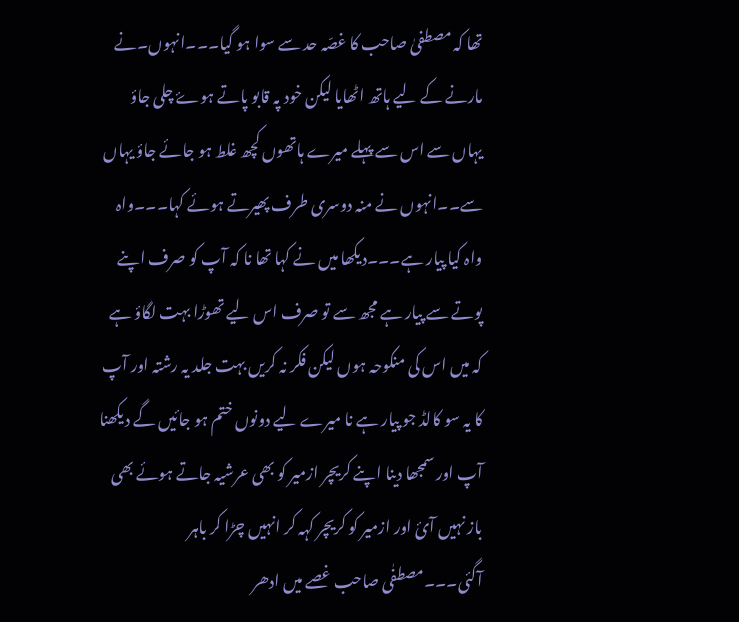تھا کہ مصطفیٰ صاحب کا غصّہ حد سے سوا ہو گیا۔۔۔انہوں۔نے مارنے کے لیے ہاتھ اٹھایا لیکن خود پہ قابو پاتے ہوۓ چلی جاؤ یہاں سے اس سے پہلے میرے ہاتھوں کچھ غلط ہو جائے جاؤ یہاں سے۔۔انہوں نے منہ دوسری طرف پھیرتے ہوئے کہا۔۔۔واہ واہ کیا پیار ہے۔۔۔دیکھا میں نے کہا تھا نا کہ آپ کو صرف اپنے پوتے سے پیار ہے مجھ سے تو صرف اس لیے تھوڑا بہت لگاؤ ہے کہ میں اس کی منکوحہ ہوں لیکن فکر نہ کریں بہت جلد یہ رشتہ اور آپ کا یہ سو کالڈ جو پیار ہے نا میرے لیے دونوں ختم ہو جائیں گے دیکھنا آپ اور سمجھا دینا اپنے کریچر ازمیر کو بھی عرشیہ جاتے ہوئے بھی باز نہیں آئ اور ازمیر کو کریچر کہہ کر انہیں چڑا کر باہر آگئی۔۔۔مصطفٰی صاحب غصے میں ادھر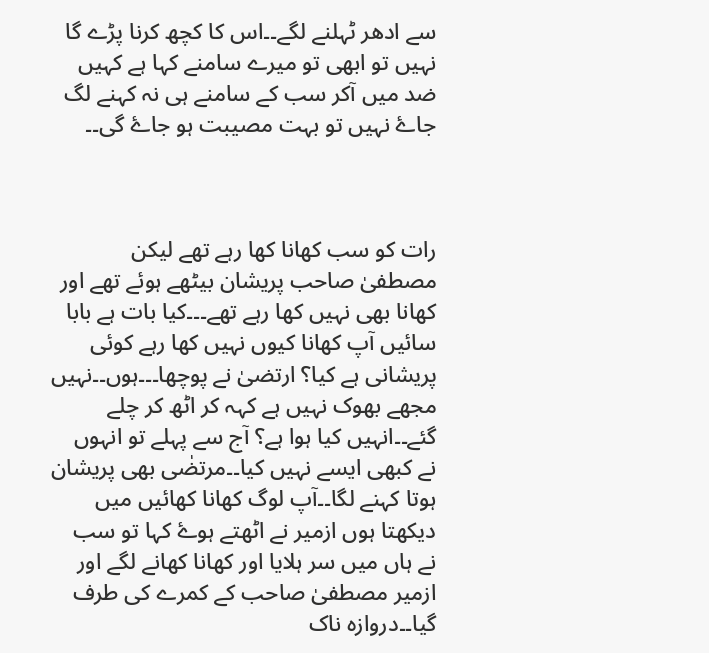سے ادھر ٹہلنے لگے۔۔اس کا کچھ کرنا پڑے گا نہیں تو ابھی تو میرے سامنے کہا ہے کہیں ضد میں آکر سب کے سامنے ہی نہ کہنے لگ جاۓ نہیں تو بہت مصیبت ہو جاۓ گی۔۔



رات کو سب کھانا کھا رہے تھے لیکن مصطفیٰ صاحب پریشان بیٹھے ہوئے تھے اور کھانا بھی نہیں کھا رہے تھے۔۔۔کیا بات ہے بابا سائیں آپ کھانا کیوں نہیں کھا رہے کوئی پریشانی ہے کیا؟ ارتضیٰ نے پوچھا۔۔۔ہوں۔۔نہیں مجھے بھوک نہیں ہے کہہ کر اٹھ کر چلے گئے۔۔انہیں کیا ہوا ہے؟ آج سے پہلے تو انہوں نے کبھی ایسے نہیں کیا۔۔مرتضٰی بھی پریشان ہوتا کہنے لگا۔۔آپ لوگ کھانا کھائیں میں دیکھتا ہوں ازمیر نے اٹھتے ہوۓ کہا تو سب نے ہاں میں سر ہلایا اور کھانا کھانے لگے اور ازمیر مصطفیٰ صاحب کے کمرے کی طرف گیا۔۔دروازہ ناک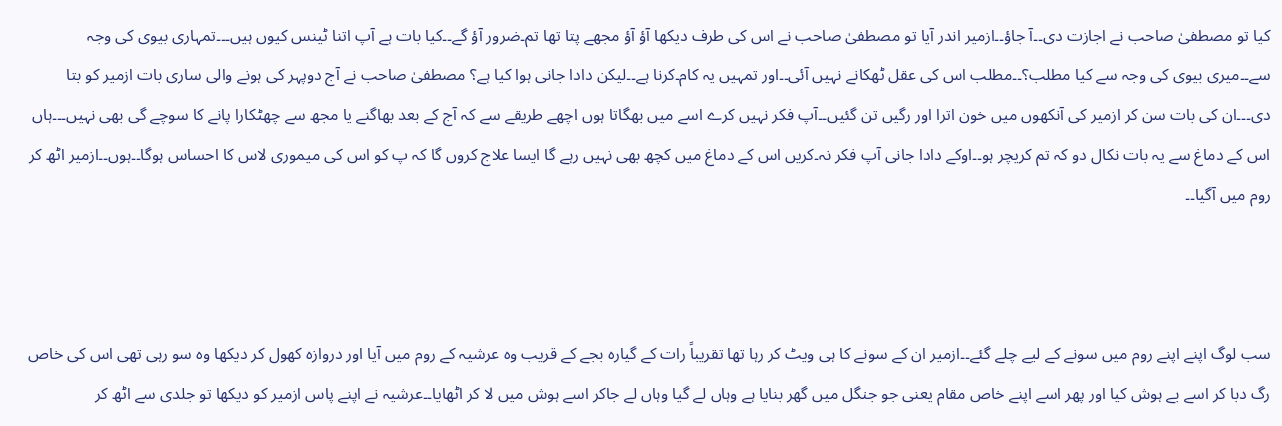کیا تو مصطفیٰ صاحب نے اجازت دی۔۔آ جاؤ۔۔ازمیر اندر آیا تو مصطفیٰ صاحب نے اس کی طرف دیکھا آؤ آؤ مجھے پتا تھا تم۔ضرور آؤ گے۔۔کیا بات ہے آپ اتنا ٹینس کیوں ہیں۔۔۔تمہاری بیوی کی وجہ سے۔۔میری بیوی کی وجہ سے کیا مطلب؟۔۔مطلب اس کی عقل ٹھکانے نہیں آئی۔۔اور تمہیں یہ کام۔کرنا ہے۔۔لیکن دادا جانی ہوا کیا ہے؟ مصطفیٰ صاحب نے آج دوپہر کی ہونے والی ساری بات ازمیر کو بتا دی۔۔۔ان کی بات سن کر ازمیر کی آنکھوں میں خون اترا اور رگیں تن گئیں۔۔آپ فکر نہیں کرے اسے میں بھگاتا ہوں اچھے طریقے سے کہ آج کے بعد بھاگنے یا مجھ سے چھٹکارا پانے کا سوچے گی بھی نہیں۔۔۔ہاں اس کے دماغ سے یہ بات نکال دو کہ تم کریچر ہو۔۔اوکے دادا جانی آپ فکر نہ۔کریں اس کے دماغ میں کچھ بھی نہیں رہے گا ایسا علاج کروں گا کہ پ کو اس کی میموری لاس کا احساس ہوگا۔۔ہوں۔۔ازمیر اٹھ کر روم میں آگیا۔۔



سب لوگ اپنے اپنے روم میں سونے کے لیے چلے گئے۔۔ازمیر ان کے سونے کا ہی ویٹ کر رہا تھا تقریباً رات کے گیارہ بجے کے قریب وہ عرشیہ کے روم میں آیا اور دروازہ کھول کر دیکھا وہ سو رہی تھی اس کی خاص رگ دبا کر اسے بے ہوش کیا اور پھر اسے اپنے خاص مقام یعنی جو جنگل میں گھر بنایا ہے وہاں لے گیا وہاں لے جاکر اسے ہوش میں لا کر اٹھایا۔۔عرشیہ نے اپنے پاس ازمیر کو دیکھا تو جلدی سے اٹھ کر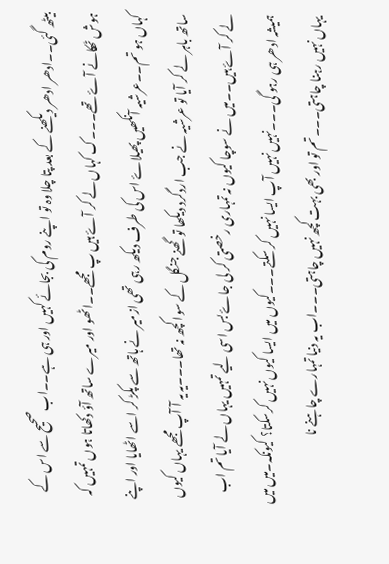بیٹھ گئی۔۔ادھر ادھر دیکھنے کے بعد پتا چلا وہ تو اپنے روم کی بجائے کہیں اور ہی ہے۔۔اب صحیح سے اس کے ہوش ٹھکانے آۓ تھے۔۔۔ک کہاں لے کر آۓ ہیں پ مجھے۔۔اٹھو اور میرے ساتھ آؤ دکھاتا ہوں تمہیں کہ کہاں ہو تم۔۔عرشیہ آنکھیں پھیلاۓ اس کی طرف دیکھ رہی تھی ازمیر نے ہاتھ سے پکڑ کر اسے اٹھایا اور اپنے ساتھ باہر لے کر آیا تو عرشیہ نے جب اردگرد دیکھا تو گھنے جنگل کے سوا کچھ نہ تھا۔۔۔یہ یہ آ آپ مجھے یہاں کیوں لے کر آۓ ہیں۔۔میں نے سوچا کیوں نہ تمہاری رخصتی کر لی جاۓ بس اسی لیے تمہیں یہاں لے آیا تم اب ہمیشہ ادھر ہی رہو گی۔۔۔نہیں نہیں آپ ایسا نہیں کر سکتے۔۔۔کیوں میں ایسا کیوں نہیں کرسکتا؟ کیونکہ۔میں میں یہاں نہیں رہنا چاہتی۔۔۔تم تو اور بھی بہت کچھ نہیں چاہتی۔۔۔اب یہ دنیا تمہارے چاہنے نا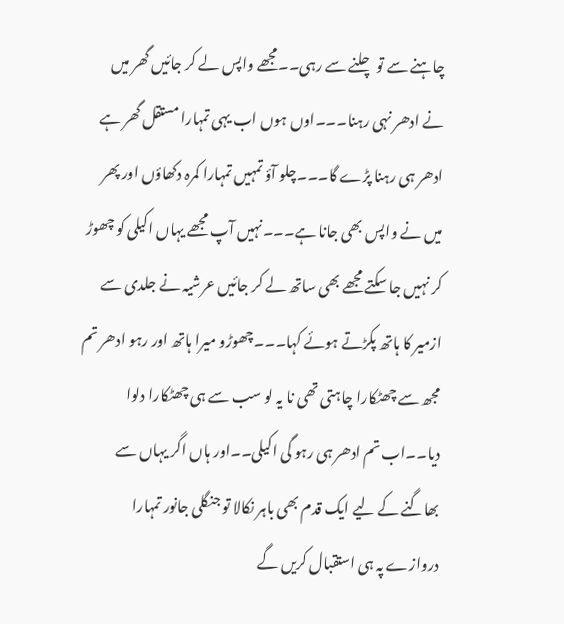چاہنے سے تو چلنے سے رہی۔۔مجھے واپس لے کر جائیں گھر میں نے ادھر نہی رہنا۔۔۔اوں ہوں اب یہی تمہارا مستقل گھر ہے ادھر ہی رہنا پڑے گا۔۔۔چلو آؤ تمہیں تمہارا کمرہ دکھاؤں اور پھر میں نے واپس بھی جانا ہے۔۔۔نہیں آپ مجھے یہاں اکیلی کو چھوڑ کر نہیں جا سکتے مجھے بھی ساتھ لے کر جائیں عرشیہ نے جلدی سے ازمیر کا ہاتھ پکڑتے ہوئے کہا۔۔۔چھوڑو میرا ہاتھ اور رہو ادھر تم مجھ سے چھٹکارا چاہتی تھی نا یہ لو سب سے ہی چھٹکارا دلوا دیا۔۔اب تم ادھر ہی رہو گی اکیلی۔۔اور ہاں اگر یہاں سے بھاگنے کے لیے ایک قدم بھی باہر نکالا تو جنگلی جانور تمہارا دروازے پہ ہی استقبال کریں گے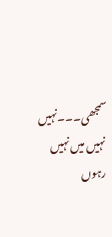سمجھی۔۔۔نہیں نہیں میں نہیں رہوں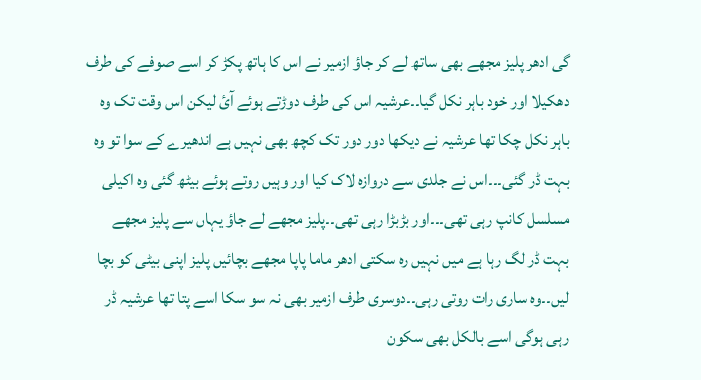گی ادھر پلیز مجھے بھی ساتھ لے کر جاؤ ازمیر نے اس کا ہاتھ پکڑ کر اسے صوفے کی طرف دھکیلا اور خود باہر نکل گیا۔۔عرشیہ اس کی طرف دوڑتے ہوئے آئ لیکن اس وقت تک وہ باہر نکل چکا تھا عرشیہ نے دیکھا دور دور تک کچھ بھی نہیں ہے اندھیرے کے سوا تو وہ بہت ڈر گئی۔۔۔اس نے جلدی سے دروازہ لاک کیا اور وہیں روتے ہوئے بیٹھ گئی وہ اکیلی مسلسل کانپ رہی تھی۔۔۔اور بڑبڑا رہی تھی۔۔پلیز مجھے لے جاؤ یہاں سے پلیز مجھے بہت ڈر لگ رہا ہے میں نہیں رہ سکتی ادھر ماما پاپا مجھے بچائیں پلیز اپنی بیٹی کو بچا لیں۔۔وہ ساری رات روتی رہی۔۔دوسری طرف ازمیر بھی نہ سو سکا اسے پتا تھا عرشیہ ڈر رہی ہوگی اسے بالکل بھی سکون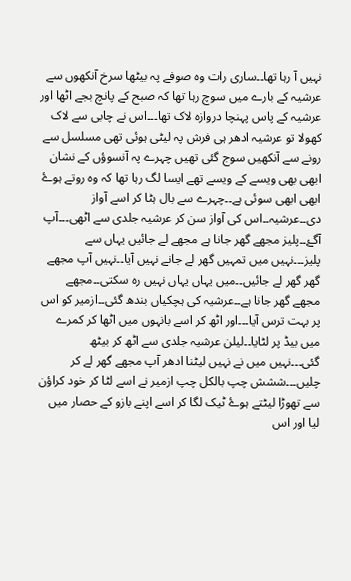نہیں آ رہا تھا۔۔ساری رات وہ صوفے پہ بیٹھا سرخ آنکھوں سے عرشیہ کے بارے میں سوچ رہا تھا کہ صبح کے پانچ بجے اٹھا اور عرشیہ کے پاس پہنچا دروازہ لاک تھا۔۔۔اس نے چابی سے لاک کھولا تو عرشیہ ادھر ہی فرش پہ لیٹی ہوئی تھی مسلسل سے رونے سے آنکھیں سوج گئی تھیں چہرے پہ آنسوؤں کے نشان ابھی بھی ویسے کے ویسے تھے ایسا لگ رہا تھا کہ وہ روتے ہوۓ ابھی ابھی سوئی ہے۔۔چہرے سے بال ہٹا کر اسے آواز دی۔۔عرشیہ۔۔اس کی آواز سن کر عرشیہ جلدی سے اٹھی۔۔۔آپ آگۓ۔۔پلیز مجھے گھر جانا ہے مجھے لے جائیں یہاں سے پلیز۔۔۔نہیں میں تمہیں گھر لے جانے نہیں آیا۔۔نہیں آپ مجھے گھر گھر لے جائیں۔۔میں یہاں یہاں نہیں رہ سکتی۔۔مجھے مجھے گھر جانا ہے۔۔عرشیہ کی ہچکیاں بندھ گئی۔۔ازمیر کو اس پر بہت ترس آیا۔۔۔اور اٹھ کر اسے بانہوں میں اٹھا کر کمرے میں بیڈ پر لٹایا۔۔لیلن عرشیہ جلدی سے اٹھ کر بیٹھ گئی۔۔۔نہیں میں نے نہیں لیٹنا ادھر آپ مجھے گھر لے کر چلیں۔۔۔ششش چپ بالکل چپ ازمیر نے اسے لٹا کر خود کراؤن سے تھوڑا لیٹتے ہوۓ ٹیک لگا کر اسے اپنے بازو کے حصار میں لیا اور اس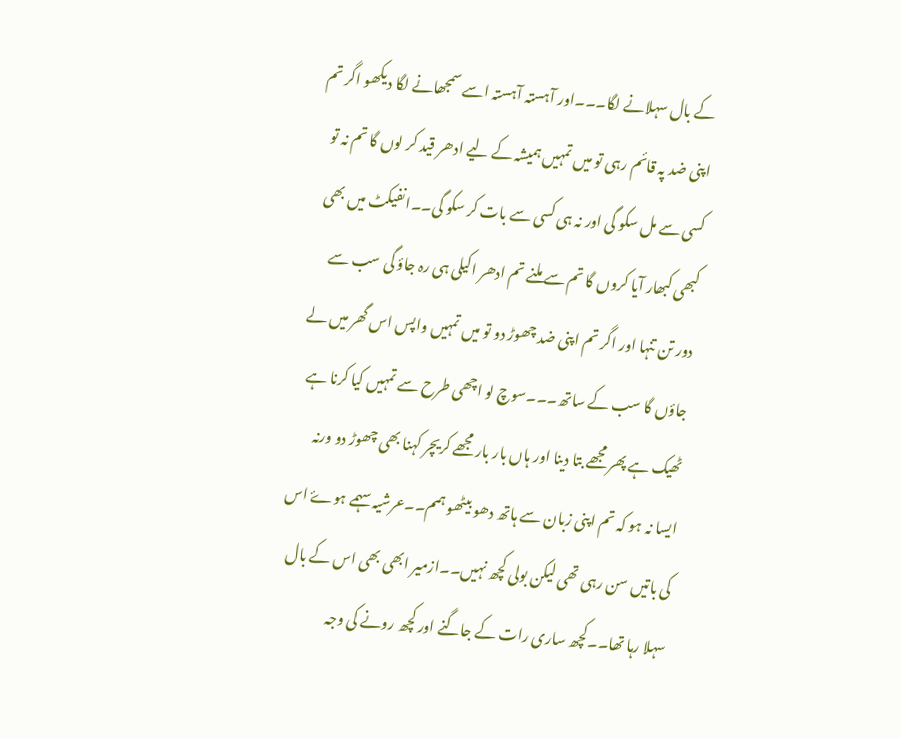کے بال سہلانے لگا۔۔۔اور آہستہ آہستہ اسے سمجھانے لگا دیکھو اگر تم اپنی ضد پہ قائم رہی تو میں تمہیں ہمیشہ کے لیے ادھر قید کر لوں گا تم نہ تو کسی سے مل سکو گی اور نہ ہی کسی سے بات کر سکو گی۔۔انفیکٹ میں بھی کبھی کبھار آیا کروں گا تم سے ملنے تم ادھر اکیلی ہی رہ جاؤ گی سب سے دور تن تنہا اور اگر تم اپنی ضد چھوڑ دو تو میں تمہیں واپس اس گھر میں لے جاؤں گا سب کے ساتھ۔۔۔سوچ لو اچھی طرح سے تمہیں کیا کرنا ہے ٹھیک ہے پھر مجھے بتا دینا اور ہاں بار بار مجھے کریچر کہنا بھی چھوڑ دو ورنہ ایسا نہ ہو کہ تم اپنی زبان سے ہاتھ دھو بیٹھو ہمم۔۔عرشیہ سہمے ہوۓ اس کی باتیں سن رہی تھی لیکن بولی کچھ نہیں۔۔ازمیر ابھی بھی اس کے بال سہلا رہا تھا۔۔کچھ ساری رات کے جاگنے اور کچھ رونے کی وجہ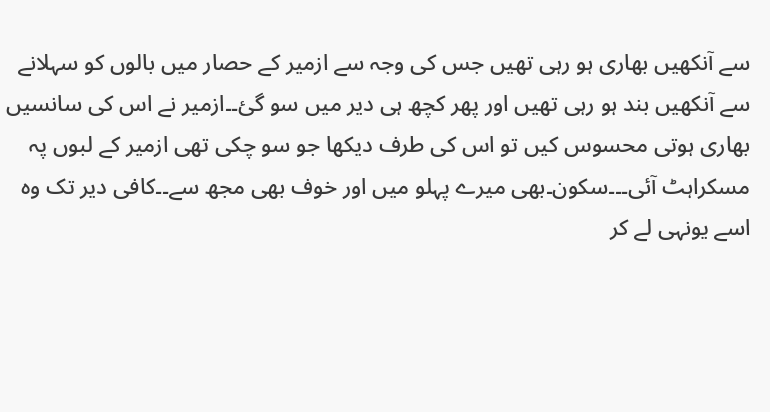سے آنکھیں بھاری ہو رہی تھیں جس کی وجہ سے ازمیر کے حصار میں بالوں کو سہلانے سے آنکھیں بند ہو رہی تھیں اور پھر کچھ ہی دیر میں سو گئ۔۔ازمیر نے اس کی سانسیں بھاری ہوتی محسوس کیں تو اس کی طرف دیکھا جو سو چکی تھی ازمیر کے لبوں پہ مسکراہٹ آئی۔۔۔سکون۔بھی میرے پہلو میں اور خوف بھی مجھ سے۔۔کافی دیر تک وہ اسے یونہی لے کر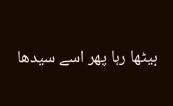بیٹھا رہا پھر اسے سیدھا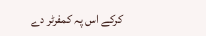کرکے اس پہ کمفرٹر دے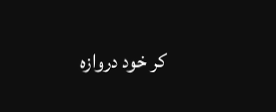کر خود دروازہ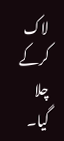لاک کرکے چلا گیا۔